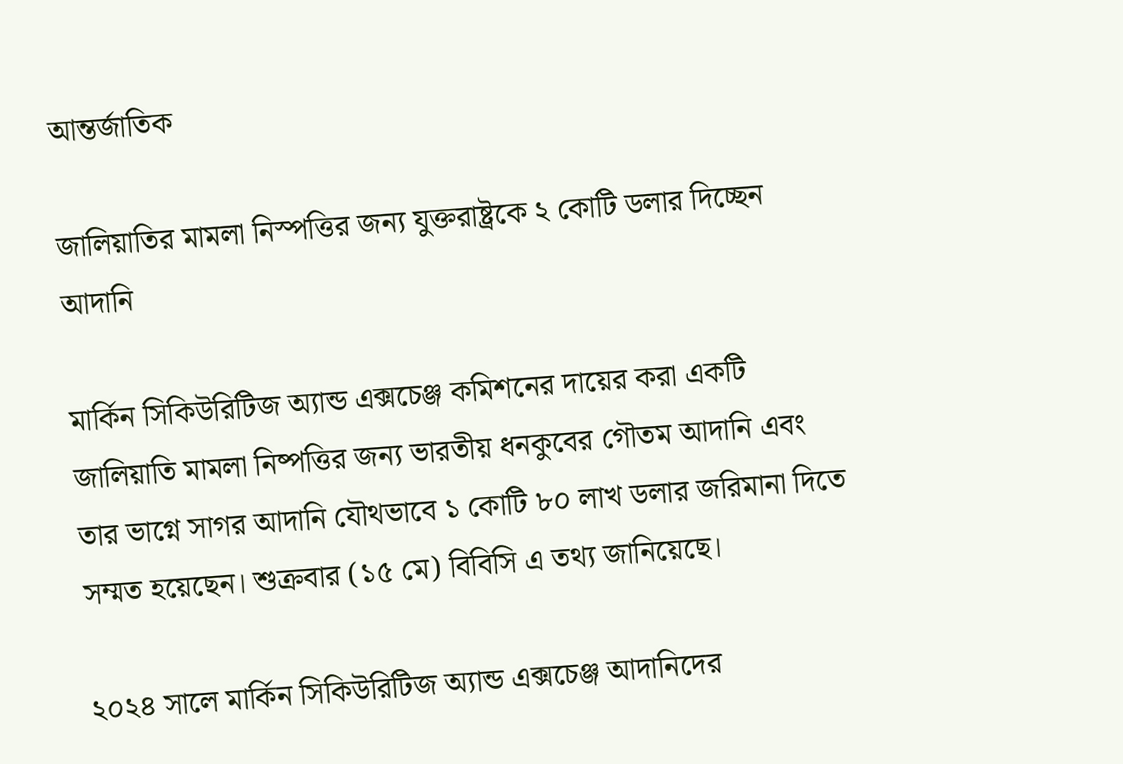আন্তর্জাতিক

জালিয়াতির মামলা নিস্পত্তির জন্য যুক্তরাষ্ট্রকে ২ কোটি ডলার দিচ্ছেন আদানি

মার্কিন সিকিউরিটিজ অ্যান্ড এক্সচেঞ্জ কমিশনের দায়ের করা একটি জালিয়াতি মামলা নিষ্পত্তির জন্য ভারতীয় ধনকুবের গৌতম আদানি এবং তার ভাগ্নে সাগর আদানি যৌথভাবে ১ কোটি ৮০ লাখ ডলার জরিমানা দিতে সম্মত হয়েছেন। শুক্রবার (১৫ মে) বিবিসি এ তথ্য জানিয়েছে।

২০২৪ সালে মার্কিন সিকিউরিটিজ অ্যান্ড এক্সচেঞ্জ আদানিদের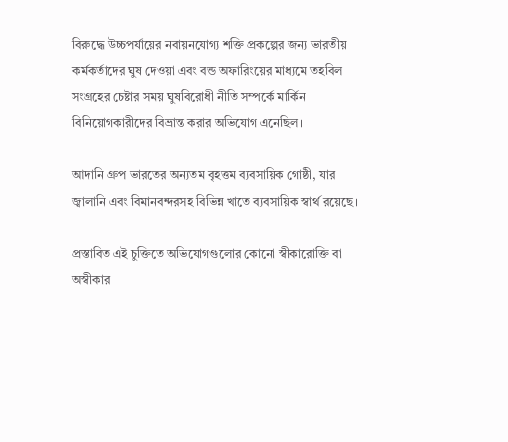বিরুদ্ধে উচ্চপর্যায়ের নবায়নযোগ্য শক্তি প্রকল্পের জন্য ভারতীয় কর্মকর্তাদের ঘুষ দেওয়া এবং বন্ড অফারিংয়ের মাধ্যমে তহবিল সংগ্রহের চেষ্টার সময় ঘুষবিরোধী নীতি সম্পর্কে মার্কিন বিনিয়োগকারীদের বিভ্রান্ত করার অভিযোগ এনেছিল।

আদানি গ্রুপ ভারতের অন্যতম বৃহত্তম ব্যবসায়িক গোষ্ঠী, যার জ্বালানি এবং বিমানবন্দরসহ বিভিন্ন খাতে ব্যবসায়িক স্বার্থ রয়েছে।

প্রস্তাবিত এই চুক্তিতে অভিযোগগুলোর কোনো স্বীকারোক্তি বা অস্বীকার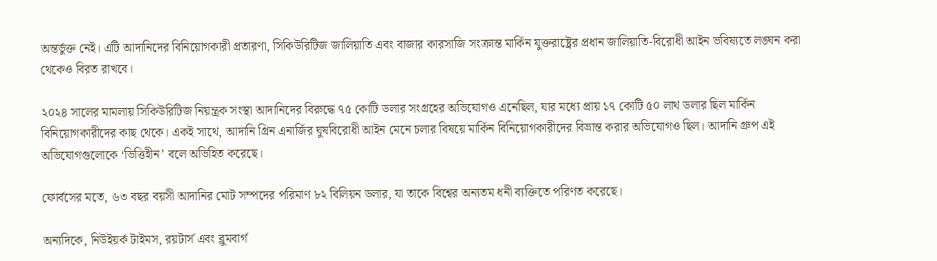অন্তর্ভুক্ত নেই। এটি আদানিদের বিনিয়োগকারী প্রতারণা, সিকিউরিটিজ জালিয়াতি এবং বাজার কারসাজি সংক্রান্ত মার্কিন যুক্তরাষ্ট্রের প্রধান জালিয়াতি-বিরোধী আইন ভবিষ্যতে লঙ্ঘন করা থেকেও বিরত রাখবে।

২০২৪ সালের মামলায় সিকিউরিটিজ নিয়ন্ত্রক সংস্থা আদানিদের বিরুদ্ধে ৭৫ কোটি ডলার সংগ্রহের অভিযোগও এনেছিল, যার মধ্যে প্রায় ১৭ কোটি ৫০ লাথ ডলার ছিল মার্কিন বিনিয়োগকারীদের কাছ থেকে। একই সাথে, আদানি গ্রিন এনার্জির ঘুষবিরোধী আইন মেনে চলার বিষয়ে মার্কিন বিনিয়োগকারীদের বিভ্রান্ত করার অভিযোগও ছিল। আদানি গ্রুপ এই অভিযোগগুলোকে ‘ভিত্তিহীন’ বলে অভিহিত করেছে।

ফোর্বসের মতে, ৬৩ বছর বয়সী আদানির মোট সম্পদের পরিমাণ ৮২ বিলিয়ন ডলার, যা তাকে বিশ্বের অন্যতম ধনী ব্যক্তিতে পরিণত করেছে।

অন্যদিকে, নিউইয়র্ক টাইমস, রয়টার্স এবং ব্লুমবার্গ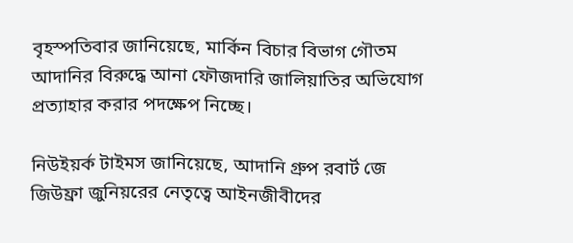বৃহস্পতিবার জানিয়েছে, মার্কিন বিচার বিভাগ গৌতম আদানির বিরুদ্ধে আনা ফৌজদারি জালিয়াতির অভিযোগ প্রত্যাহার করার পদক্ষেপ নিচ্ছে।

নিউইয়র্ক টাইমস জানিয়েছে, আদানি গ্রুপ রবার্ট জে জিউফ্রা জুনিয়রের নেতৃত্বে আইনজীবীদের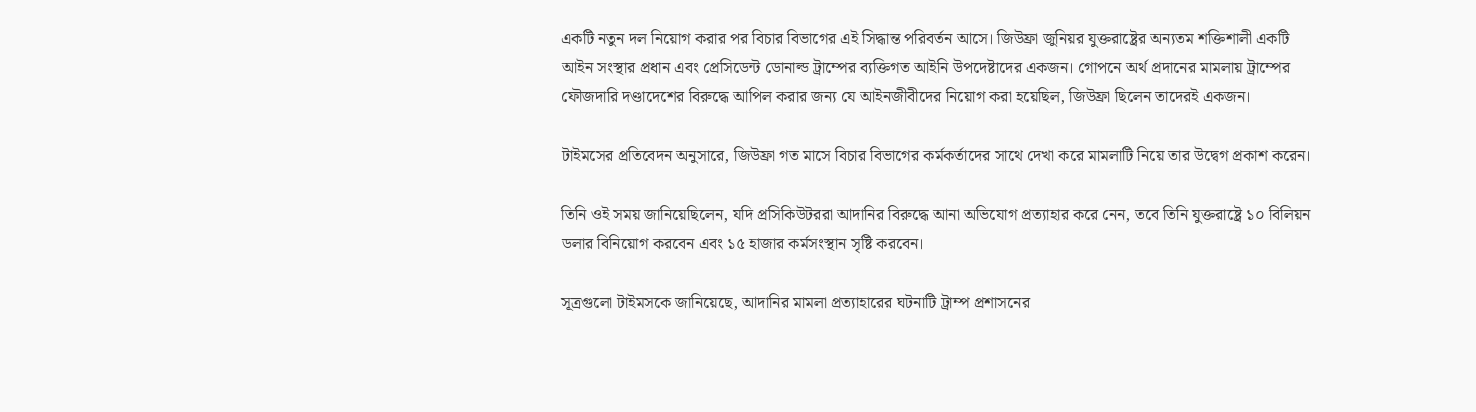একটি নতুন দল নিয়োগ করার পর বিচার বিভাগের এই সিদ্ধান্ত পরিবর্তন আসে। জিউফ্রা জুনিয়র যুক্তরাষ্ট্রের অন্যতম শক্তিশালী একটি আইন সংস্থার প্রধান এবং প্রেসিডেন্ট ডোনাল্ড ট্রাম্পের ব্যক্তিগত আইনি উপদেষ্টাদের একজন। গোপনে অর্থ প্রদানের মামলায় ট্রাম্পের ফৌজদারি দণ্ডাদেশের বিরুদ্ধে আপিল করার জন্য যে আইনজীবীদের নিয়োগ করা হয়েছিল, জিউফ্রা ছিলেন তাদেরই একজন।

টাইমসের প্রতিবেদন অনুসারে, জিউফ্রা গত মাসে বিচার বিভাগের কর্মকর্তাদের সাথে দেখা করে মামলাটি নিয়ে তার উদ্বেগ প্রকাশ করেন।

তিনি ওই সময় জানিয়েছিলেন, যদি প্রসিকিউটররা আদানির বিরুদ্ধে আনা অভিযোগ প্রত্যাহার করে নেন, তবে তিনি যুক্তরাষ্ট্রে ১০ বিলিয়ন ডলার বিনিয়োগ করবেন এবং ১৫ হাজার কর্মসংস্থান সৃষ্টি করবেন।

সূত্রগুলো টাইমসকে জানিয়েছে, আদানির মামলা প্রত্যাহারের ঘটনাটি ট্রাম্প প্রশাসনের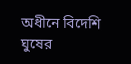অধীনে বিদেশি ঘুষের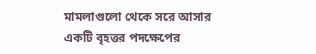মামলাগুলো থেকে সরে আসার একটি বৃহত্তর পদক্ষেপের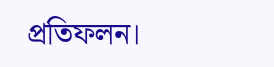প্রতিফলন।